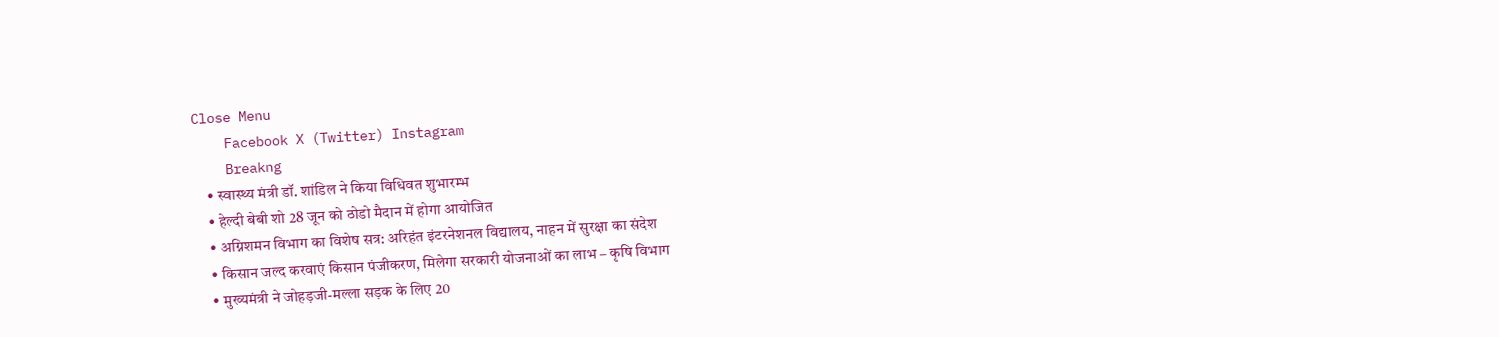Close Menu
    Facebook X (Twitter) Instagram
    Breakng
    • स्वास्थ्य मंत्री डॉ. शांडिल ने किया विधिवत शुभारम्भ
    • हेल्दी बेबी शो 28 जून को ठोडो मैदान में होगा आयोजित
    • अग्निशमन विभाग का विशेष सत्र: अरिहंत इंटरनेशनल विद्यालय, नाहन में सुरक्षा का संदेश
    • किसान जल्द करवाएं किसान पंजीकरण, मिलेगा सरकारी योजनाओं का लाभ – कृषि विभाग
    • मुख्यमंत्री ने जोहड़जी-मल्ला सड़क के लिए 20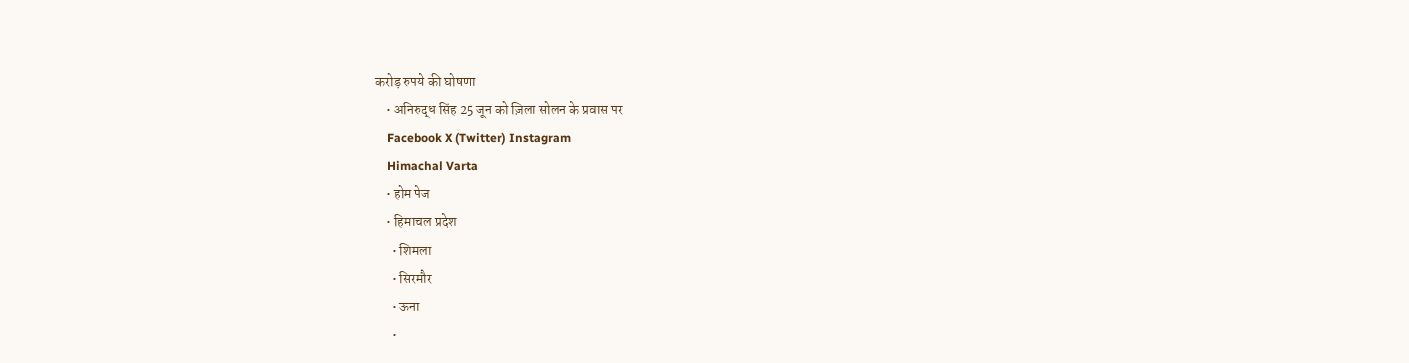करोड़ रुपये की घोषणा
    • अनिरुद्ध सिंह 25 जून को ज़िला सोलन के प्रवास पर
    Facebook X (Twitter) Instagram
    Himachal Varta
    • होम पेज
    • हिमाचल प्रदेश
      • शिमला
      • सिरमौर
      • ऊना
      •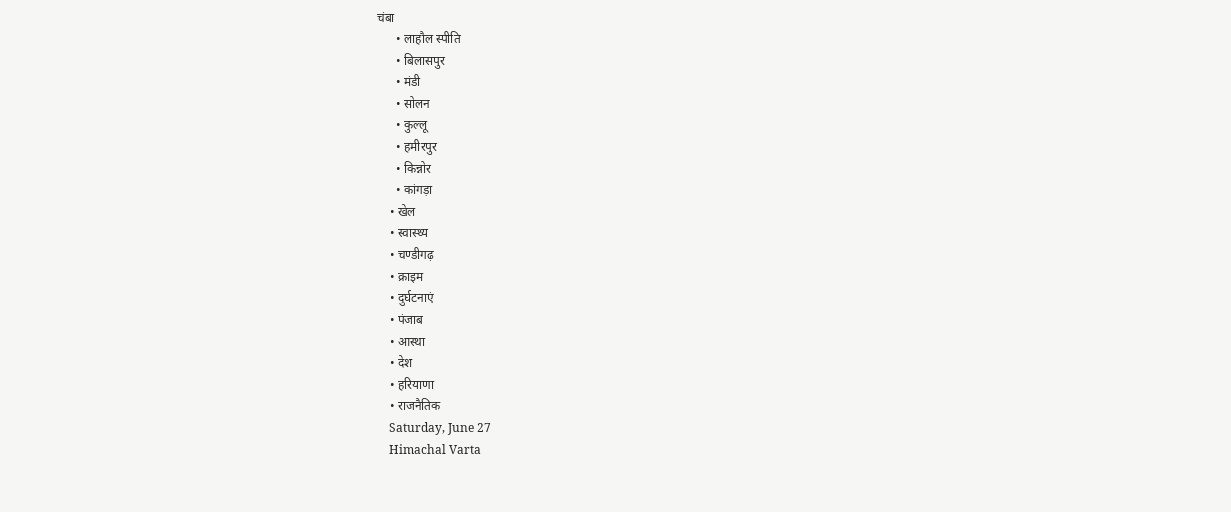चंबा
      • लाहौल स्पीति
      • बिलासपुर
      • मंडी
      • सोलन
      • कुल्लू
      • हमीरपुर
      • किन्नोर
      • कांगड़ा
    • खेल
    • स्वास्थ्य
    • चण्डीगढ़
    • क्राइम
    • दुर्घटनाएं
    • पंजाब
    • आस्था
    • देश
    • हरियाणा
    • राजनैतिक
    Saturday, June 27
    Himachal Varta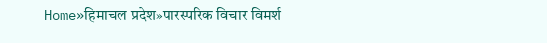Home»हिमाचल प्रदेश»पारस्परिक विचार विमर्श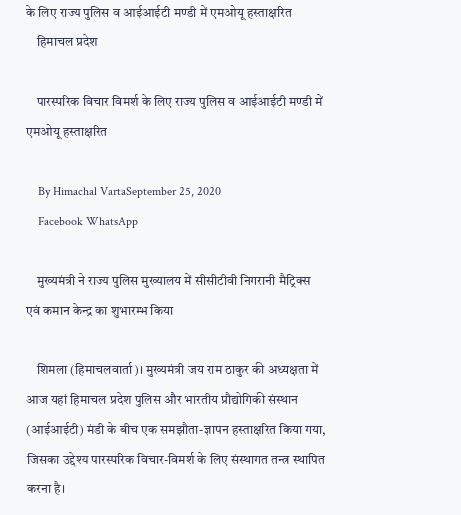के लिए राज्य पुलिस व आईआईटी मण्डी में एमओयू हस्ताक्षरित
    हिमाचल प्रदेश

    पारस्परिक विचार विमर्श के लिए राज्य पुलिस व आईआईटी मण्डी में एमओयू हस्ताक्षरित

    By Himachal VartaSeptember 25, 2020
    Facebook WhatsApp

    मुख्यमंत्री ने राज्य पुलिस मुख्यालय में सीसीटीवी निगरानी मैट्रिक्स एवं कमान केन्द्र का शुभारम्भ किया

    शिमला (हिमाचलवार्ता)। मुख्यमंत्री जय राम ठाकुर की अध्यक्षता में आज यहां हिमाचल प्रदेश पुलिस और भारतीय प्रौद्योगिकी संस्थान (आईआईटी) मंडी के बीच एक समझौता-ज्ञापन हस्ताक्षरित किया गया, जिसका उद्देश्य पारस्परिक विचार-विमर्श के लिए संस्थागत तन्त्र स्थापित करना है।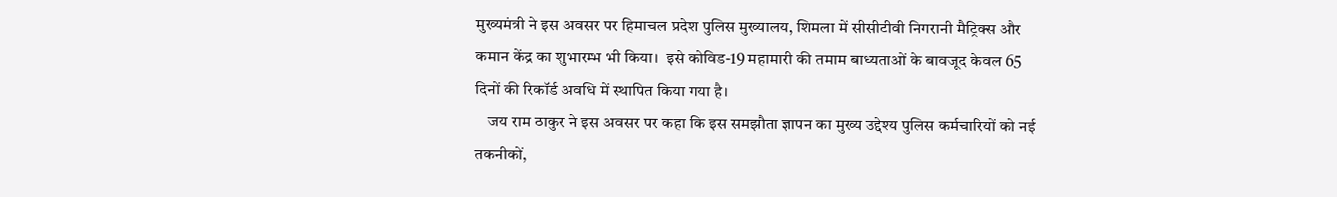मुख्यमंत्री ने इस अवसर पर हिमाचल प्रदेश पुलिस मुख्यालय, शिमला में सीसीटीवी निगरानी मैट्रिक्स और कमान केंद्र का शुभारम्भ भी किया।  इसे कोविड-19 महामारी की तमाम बाध्यताओं के बावजूद केवल 65 दिनों की रिकॉर्ड अवधि में स्थापित किया गया है।
    जय राम ठाकुर ने इस अवसर पर कहा कि इस समझौता ज्ञापन का मुख्य उद्देश्य पुलिस कर्मचारियों को नई तकनीकों,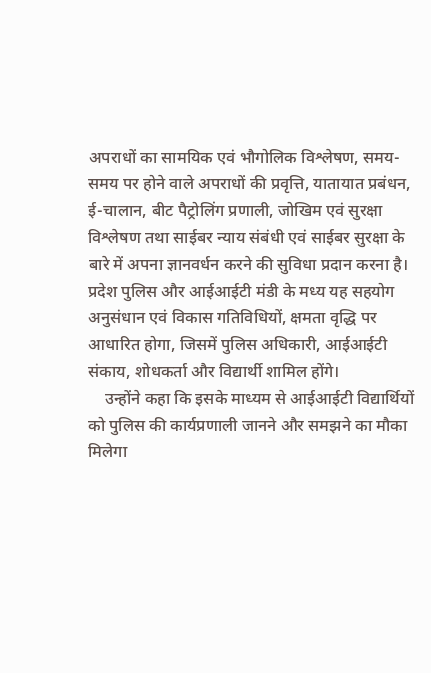अपराधों का सामयिक एवं भौगोलिक विश्लेषण, समय-समय पर होने वाले अपराधों की प्रवृत्ति, यातायात प्रबंधन, ई-चालान, बीट पैट्रोलिंग प्रणाली, जोखिम एवं सुरक्षा विश्लेषण तथा साईबर न्याय संबंधी एवं साईबर सुरक्षा के बारे में अपना ज्ञानवर्धन करने की सुविधा प्रदान करना है। प्रदेश पुलिस और आईआईटी मंडी के मध्य यह सहयोग अनुसंधान एवं विकास गतिविधियों, क्षमता वृद्धि पर आधारित होगा, जिसमें पुलिस अधिकारी, आईआईटी संकाय, शोधकर्ता और विद्यार्थी शामिल होंगे।
    उन्होंने कहा कि इसके माध्यम से आईआईटी विद्यार्थियों को पुलिस की कार्यप्रणाली जानने और समझने का मौका मिलेगा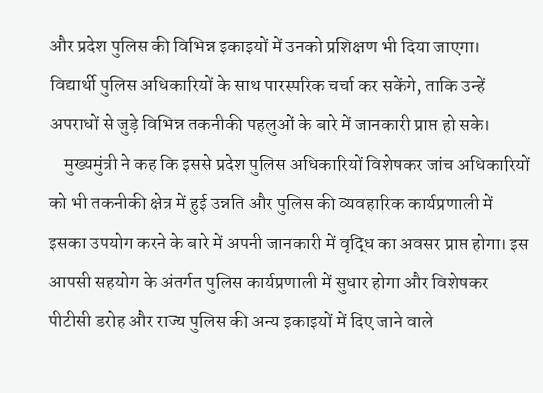और प्रदेश पुलिस की विभिन्न इकाइयों में उनको प्रशिक्षण भी दिया जाएगा। विद्यार्थी पुलिस अधिकारियों के साथ पारस्परिक चर्चा कर सकेंगे, ताकि उन्हें अपराधों से जुड़े विभिन्न तकनीकी पहलुओं के बारे में जानकारी प्राप्त हो सके।
    मुख्यमुंत्री ने कह कि इससे प्रदेश पुलिस अधिकारियों विशेषकर जांच अधिकारियों को भी तकनीकी क्षेत्र में हुई उन्नति और पुलिस की व्यवहारिक कार्यप्रणाली में इसका उपयोग करने के बारे में अपनी जानकारी में वृद्धि का अवसर प्राप्त होगा। इस आपसी सहयोग के अंतर्गत पुलिस कार्यप्रणाली में सुधार होगा और विशेषकर पीटीसी डरोह और राज्य पुलिस की अन्य इकाइयों में दिए जाने वाले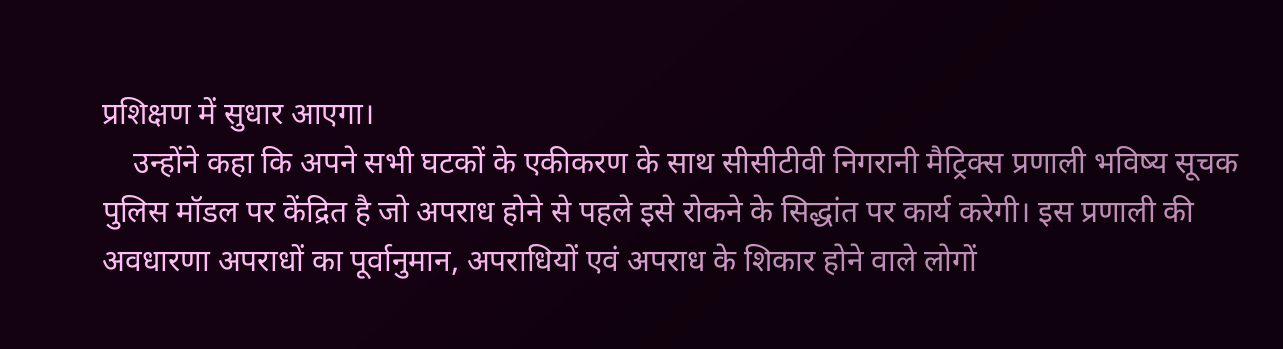प्रशिक्षण में सुधार आएगा।
    उन्होंने कहा कि अपने सभी घटकों के एकीकरण के साथ सीसीटीवी निगरानी मैट्रिक्स प्रणाली भविष्य सूचक पुलिस मॉडल पर केंद्रित है जो अपराध होने से पहले इसे रोकने के सिद्धांत पर कार्य करेगी। इस प्रणाली की अवधारणा अपराधों का पूर्वानुमान, अपराधियों एवं अपराध के शिकार होने वाले लोगों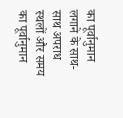का पूर्वानुमान लगाने के साथ-साथ अपराध स्थलों और समय का पूर्वानुमान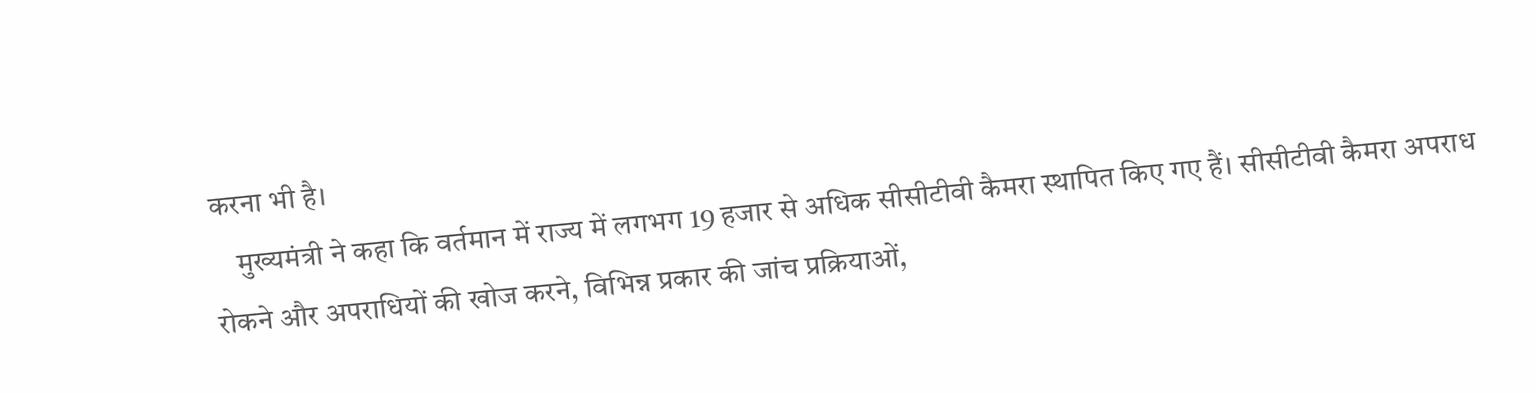करना भी है।
    मुख्यमंत्री ने कहा कि वर्तमान में राज्य में लगभग 19 हजार से अधिक सीसीटीवी कैमरा स्थापित किए गए हैं। सीसीटीवी कैमरा अपराध रोकने और अपराधियों की खोज करने, विभिन्न प्रकार की जांच प्रक्रियाओं,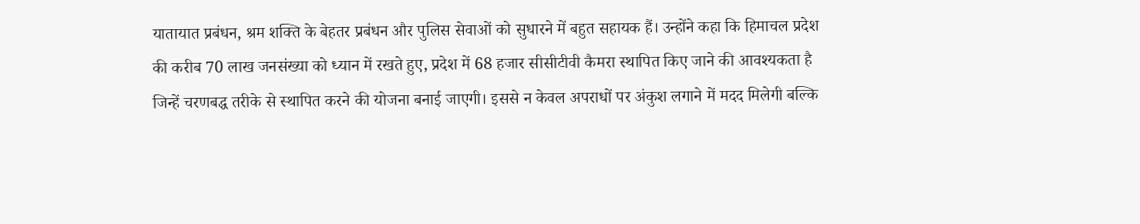यातायात प्रबंधन, श्रम शक्ति के बेहतर प्रबंधन और पुलिस सेवाओं को सुधारने में बहुत सहायक हैं। उन्होंने कहा कि हिमाचल प्रदेश की करीब 70 लाख जनसंख्या को ध्यान में रखते हुए, प्रदेश में 68 हजार सीसीटीवी कैमरा स्थापित किए जाने की आवश्यकता है जिन्हें चरणबद्ध तरीके से स्थापित करने की योजना बनाई जाएगी। इससे न केवल अपराधों पर अंकुश लगाने में मदद मिलेगी बल्कि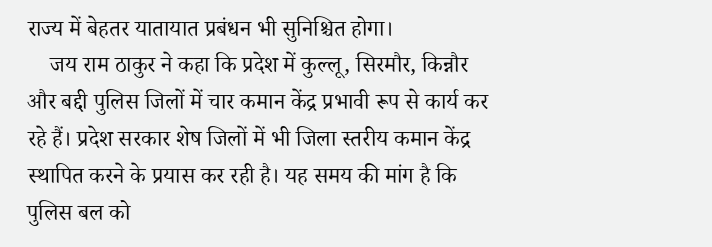राज्य में बेहतर यातायात प्रबंधन भी सुनिश्चित होगा।
    जय राम ठाकुर ने कहा कि प्रदेश में कुल्लू, सिरमौर, किन्नौर और बद्दी पुलिस जिलों में चार कमान केंद्र प्रभावी रूप से कार्य कर रहे हैं। प्रदेश सरकार शेष जिलों में भी जिला स्तरीय कमान केंद्र स्थापित करने के प्रयास कर रही है। यह समय की मांग है कि पुलिस बल को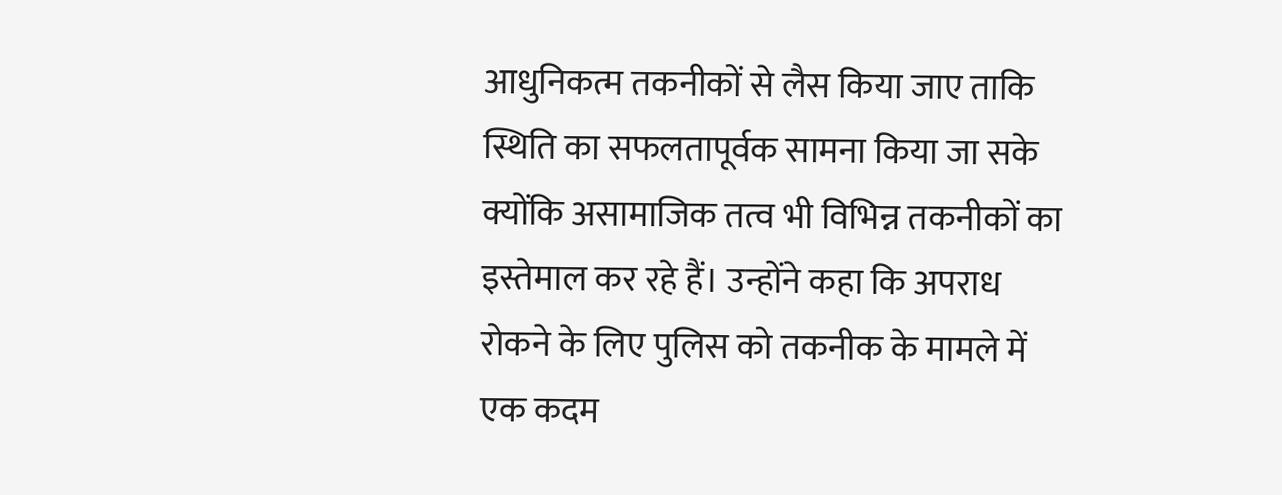आधुनिकत्म तकनीकों से लैस किया जाए ताकि स्थिति का सफलतापूर्वक सामना किया जा सके क्योंकि असामाजिक तत्व भी विभिन्न तकनीकों का इस्तेमाल कर रहे हैं। उन्होंने कहा कि अपराध रोकने के लिए पुलिस को तकनीक के मामले में एक कदम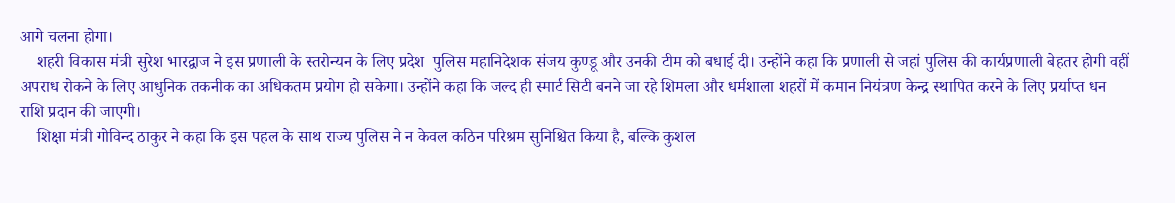आगे चलना होगा।
    शहरी विकास मंत्री सुरेश भारद्वाज ने इस प्रणाली के स्तरोन्यन के लिए प्रदेश  पुलिस महानिदेशक संजय कुण्डू और उनकी टीम को बधाई दी। उन्होंने कहा कि प्रणाली से जहां पुलिस की कार्यप्रणाली बेहतर होगी वहीं अपराध रोकने के लिए आधुनिक तकनीक का अधिकतम प्रयोग हो सकेगा। उन्होंने कहा कि जल्द ही स्मार्ट सिटी बनने जा रहे शिमला और धर्मशाला शहरों में कमान नियंत्रण केन्द्र स्थापित करने के लिए प्रर्याप्त धन राशि प्रदान की जाएगी।
    शिक्षा मंत्री गोविन्द ठाकुर ने कहा कि इस पहल के साथ राज्य पुलिस ने न केवल कठिन परिश्रम सुनिश्चित किया है, बल्कि कुशल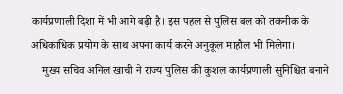कार्यप्रणाली दिशा में भी आगे बढ़ी है। इस पहल से पुलिस बल को तकनीक के अधिकाधिक प्रयोग के साथ अपना कार्य करने अनुकूल माहौल भी मिलेगा।
    मुख्य सचिव अनिल खाची ने राज्य पुलिस की कुशल कार्यप्रणाली सुनिश्चित बनाने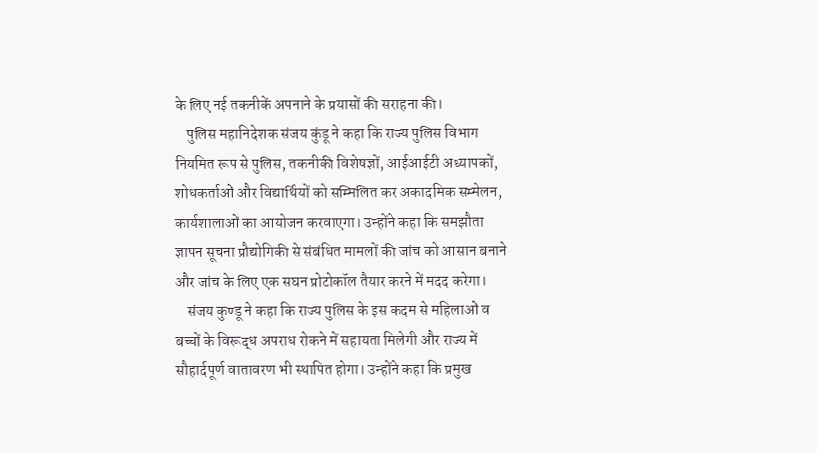के लिए नई तकनीकें अपनाने के प्रयासों की सराहना की।
    पुलिस महानिदेशक संजय कुंडू ने कहा कि राज्य पुलिस विभाग नियमित रूप से पुलिस, तकनीकी विशेषज्ञों, आईआईटी अध्यापकों, शोधकर्ताओं और विद्यार्थियों को सम्मिलित कर अकादमिक सम्मेलन, कार्यशालाओं का आयोजन करवाएगा। उन्होंने कहा कि समझौता ज्ञापन सूचना प्रौद्योगिकी से संबंधित मामलों की जांच को आसान बनाने और जांच के लिए एक सघन प्रोटोकॉल तैयार करने में मदद करेगा।
    संजय कुण्डू ने कहा कि राज्य पुलिस के इस कदम से महिलाओं व बच्चों के विरूद्ध अपराध रोकने में सहायता मिलेगी और राज्य में सौहार्दपूर्ण वातावरण भी स्थापित होगा। उन्होंने कहा कि प्रमुख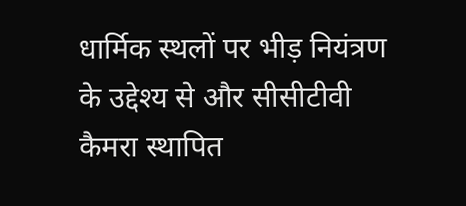धार्मिक स्थलों पर भीड़ नियंत्रण के उद्देश्य से और सीसीटीवी कैमरा स्थापित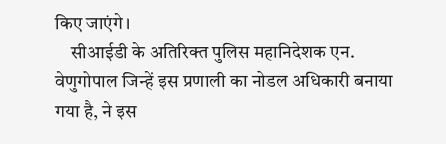किए जाएंगे।
    सीआईडी के अतिरिक्त पुलिस महानिदेशक एन. वेणुगोपाल जिन्हें इस प्रणाली का नोडल अधिकारी बनाया गया है, ने इस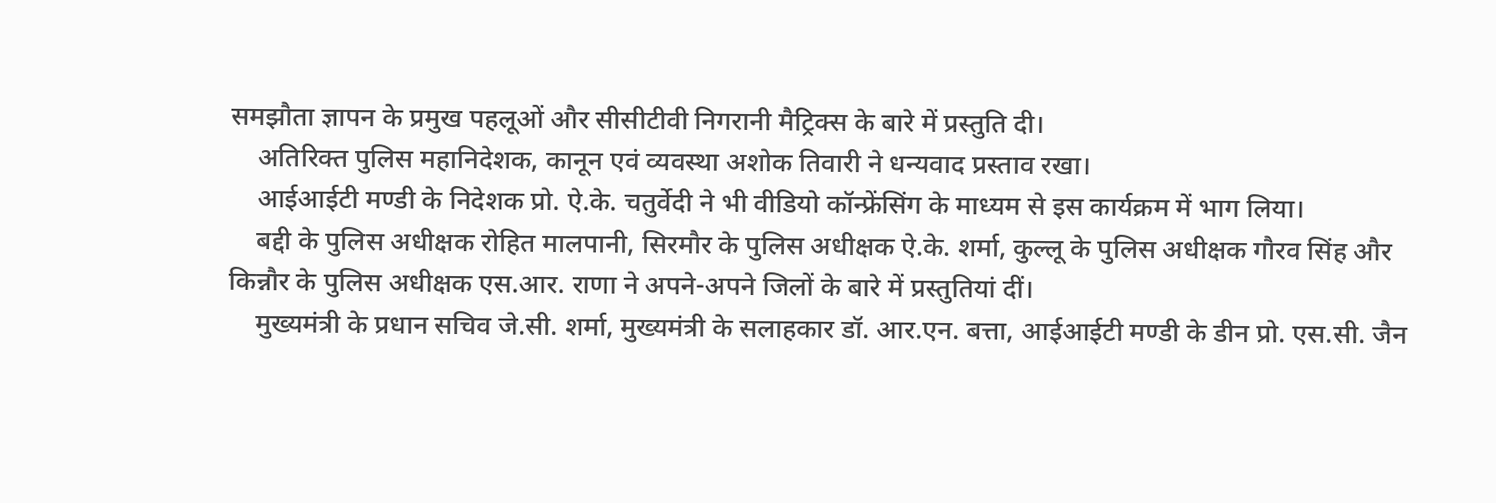समझौता ज्ञापन के प्रमुख पहलूओं और सीसीटीवी निगरानी मैट्रिक्स के बारे में प्रस्तुति दी।
    अतिरिक्त पुलिस महानिदेशक, कानून एवं व्यवस्था अशोक तिवारी ने धन्यवाद प्रस्ताव रखा।
    आईआईटी मण्डी के निदेशक प्रो. ऐ.के. चतुर्वेदी ने भी वीडियो कॉन्फ्रेंसिंग के माध्यम से इस कार्यक्रम में भाग लिया।
    बद्दी के पुलिस अधीक्षक रोहित मालपानी, सिरमौर के पुलिस अधीक्षक ऐ.के. शर्मा, कुल्लू के पुलिस अधीक्षक गौरव सिंह और किन्नौर के पुलिस अधीक्षक एस.आर. राणा ने अपने-अपने जिलों के बारे में प्रस्तुतियां दीं।
    मुख्यमंत्री के प्रधान सचिव जे.सी. शर्मा, मुख्यमंत्री के सलाहकार डॉ. आर.एन. बत्ता, आईआईटी मण्डी के डीन प्रो. एस.सी. जैन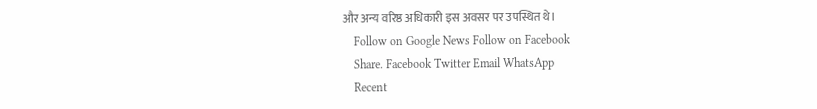और अन्य वरिष्ठ अधिकारी इस अवसर पर उपस्थित थे।
    Follow on Google News Follow on Facebook
    Share. Facebook Twitter Email WhatsApp
    Recent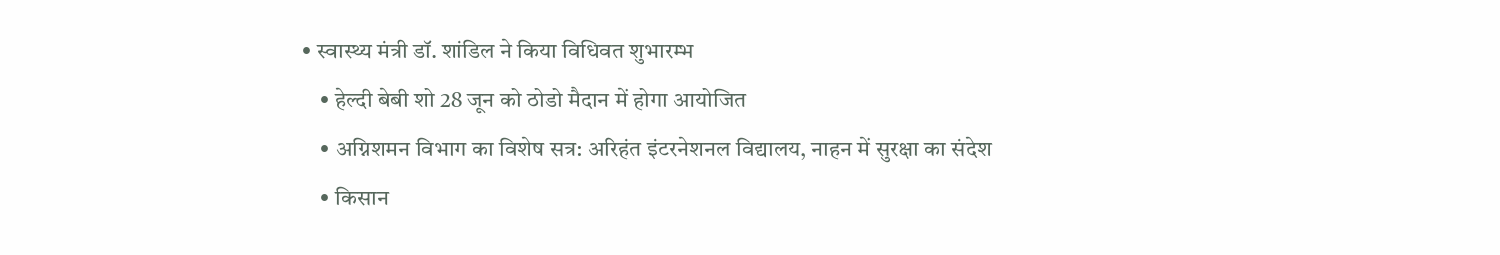• स्वास्थ्य मंत्री डॉ. शांडिल ने किया विधिवत शुभारम्भ
    • हेल्दी बेबी शो 28 जून को ठोडो मैदान में होगा आयोजित
    • अग्निशमन विभाग का विशेष सत्र: अरिहंत इंटरनेशनल विद्यालय, नाहन में सुरक्षा का संदेश
    • किसान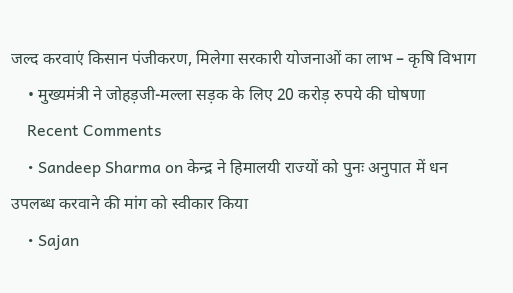जल्द करवाएं किसान पंजीकरण, मिलेगा सरकारी योजनाओं का लाभ – कृषि विभाग
    • मुख्यमंत्री ने जोहड़जी-मल्ला सड़क के लिए 20 करोड़ रुपये की घोषणा
    Recent Comments
    • Sandeep Sharma on केन्द्र ने हिमालयी राज्यों को पुनः अनुपात में धन उपलब्ध करवाने की मांग को स्वीकार किया
    • Sajan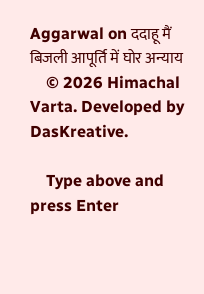Aggarwal on ददाहू मैं बिजली आपूर्ति में घोर अन्याय
    © 2026 Himachal Varta. Developed by DasKreative.

    Type above and press Enter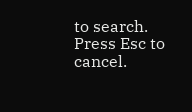to search. Press Esc to cancel.